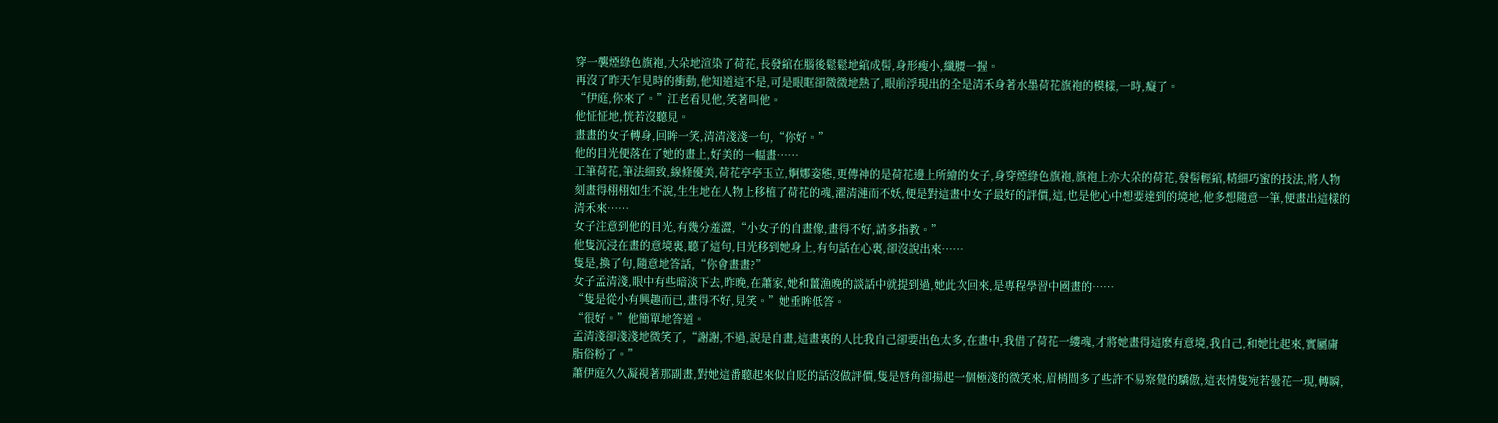穿一襲煙綠色旗袍,大朵地渲染了荷花,長發綰在腦後鬆鬆地綰成髻,身形瘦小,纖腰一握。
再沒了昨天乍見時的衝動,他知道這不是,可是眼眶卻微微地熱了,眼前浮現出的全是清禾身著水墨荷花旗袍的模樣,一時,癡了。
“伊庭,你來了。”江老看見他,笑著叫他。
他怔怔地,恍若沒聽見。
畫畫的女子轉身,回眸一笑,清清淺淺一句,“你好。”
他的目光便落在了她的畫上,好美的一幅畫……
工筆荷花,筆法細致,線條優美,荷花亭亭玉立,婀娜姿態,更傳神的是荷花邊上所繪的女子,身穿煙綠色旗袍,旗袍上亦大朵的荷花,發髻輕綰,精細巧蜜的技法,將人物刻畫得栩栩如生不說,生生地在人物上移植了荷花的魂,濯清漣而不妖,便是對這畫中女子最好的評價,這,也是他心中想要達到的境地,他多想隨意一筆,便畫出這樣的清禾來……
女子注意到他的目光,有幾分羞澀,“小女子的自畫像,畫得不好,請多指教。”
他隻沉浸在畫的意境裏,聽了這句,目光移到她身上,有句話在心裏,卻沒說出來……
隻是,換了句,隨意地答話,“你會畫畫?”
女子孟清淺,眼中有些暗淡下去,昨晚,在蕭家,她和薑漁晚的談話中就提到過,她此次回來,是專程學習中國畫的……
“隻是從小有興趣而已,畫得不好,見笑。”她垂眸低答。
“很好。”他簡單地答道。
孟清淺卻淺淺地微笑了,“謝謝,不過,說是自畫,這畫裏的人比我自己卻要出色太多,在畫中,我借了荷花一縷魂,才將她畫得這麽有意境,我自己,和她比起來,實屬庸脂俗粉了。”
蕭伊庭久久凝視著那副畫,對她這番聽起來似自貶的話沒做評價,隻是唇角卻揚起一個極淺的微笑來,眉梢間多了些許不易察覺的驕傲,這表情隻宛若曇花一現,轉瞬,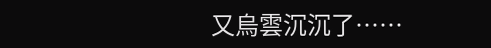又烏雲沉沉了……